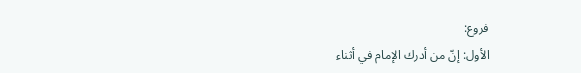فروع:
الأول: إنّ من أدرك الإمام في أثناء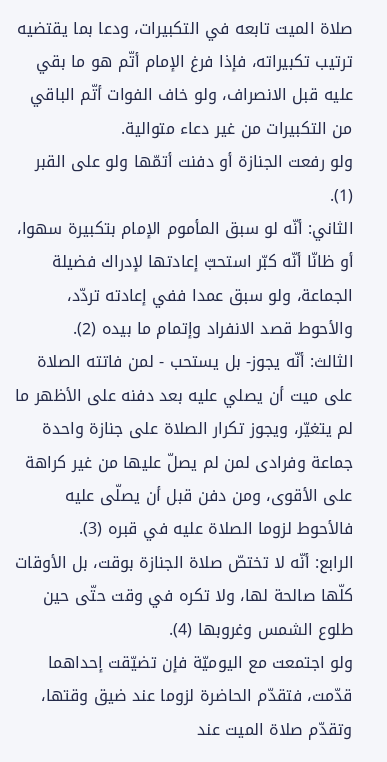صلاة الميت تابعه في التكبيرات، ودعا بما يقتضيه ترتيب تكبيراته، فإذا فرغ الإمام أتّم هو ما بقي عليه قبل الانصراف، ولو خاف الفوات أتّم الباقي من التكبيرات من غير دعاء متوالية.
ولو رفعت الجنازة أو دفنت أتمّها ولو على القبر (1).
الثاني: أنّه لو سبق المأموم الإمام بتكبيرة سهوا، أو ظانّا أنّه كبّر استحبّ إعادتها لإدراك فضيلة الجماعة، ولو سبق عمدا ففي إعادته تردّد، والأحوط قصد الانفراد وإتمام ما بيده (2).
الثالث: أنّه يجوز- بل يستحب - لمن فاتته الصلاة على ميت أن يصلي عليه بعد دفنه على الأظهر ما لم يتغيّر، ويجوز تكرار الصلاة على جنازة واحدة جماعة وفرادى لمن لم يصلّ عليها من غير كراهة على الأقوى، ومن دفن قبل أن يصلّى عليه فالأحوط لزوما الصلاة عليه في قبره (3).
الرابع: أنّه لا تختصّ صلاة الجنازة بوقت، بل الأوقات كلّها صالحة لها، ولا تكره في وقت حتّى حين طلوع الشمس وغروبها (4).
ولو اجتمعت مع اليوميّة فإن تضيّقت إحداهما قدّمت، فتقدّم الحاضرة لزوما عند ضيق وقتها، وتقدّم صلاة الميت عند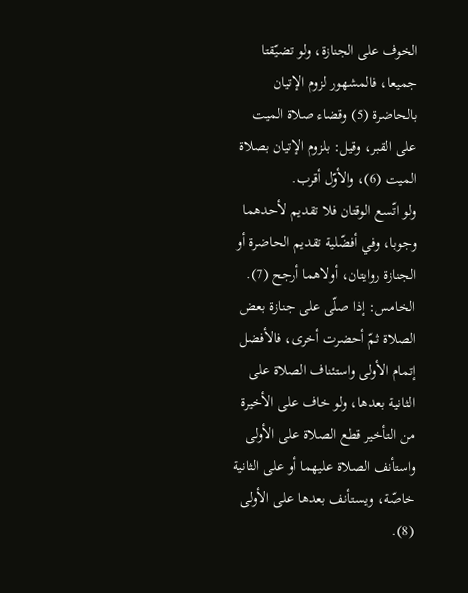الخوف على الجنازة، ولو تضيّقتا جميعا، فالمشهور لزوم الإتيان بالحاضرة (5) وقضاء صلاة الميت على القبر، وقيل: بلزوم الإتيان بصلاة الميت (6)، والأوّل أقرب.
ولو اتّسع الوقتان فلا تقديم لأحدهما وجوبا، وفي أفضّلية تقديم الحاضرة أو الجنازة روايتان، أولاهما أرجح (7).
الخامس: إذا صلّى على جنازة بعض الصلاة ثمّ أحضرت أخرى، فالأفضل إتمام الأولى واستئناف الصلاة على الثانية بعدها، ولو خاف على الأخيرة من التأخير قطع الصلاة على الأولى واستأنف الصلاة عليهما أو على الثانية خاصّة، ويستأنف بعدها على الأولى (8).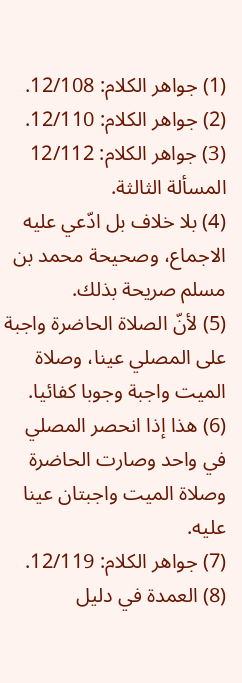(1) جواهر الكلام: 12/108.
(2) جواهر الكلام: 12/110.
(3) جواهر الكلام: 12/112 المسألة الثالثة.
(4) بلا خلاف بل ادّعي عليه الاجماع، وصحيحة محمد بن مسلم صريحة بذلك.
(5) لأنّ الصلاة الحاضرة واجبة على المصلي عينا، وصلاة الميت واجبة وجوبا كفائيا.
(6) هذا إذا انحصر المصلي في واحد وصارت الحاضرة وصلاة الميت واجبتان عينا عليه.
(7) جواهر الكلام: 12/119.
(8) العمدة في دليل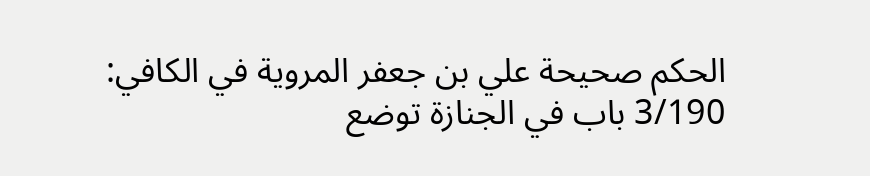الحكم صحيحة علي بن جعفر المروية في الكافي: 3/190 باب في الجنازة توضع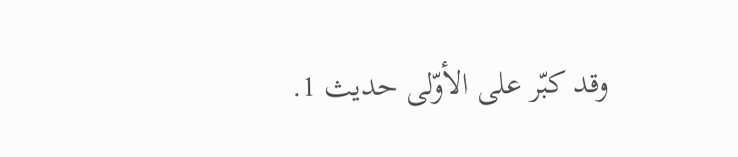وقد كبّر على الأوّلى حديث 1.